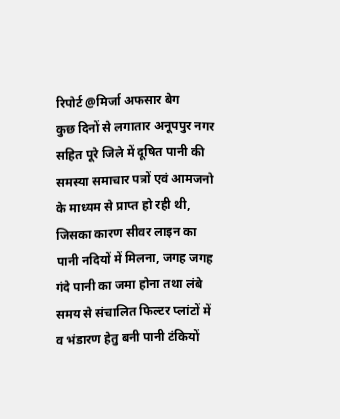रिपोर्ट @मिर्जा अफसार बेग
कुछ दिनों से लगातार अनूपपुर नगर सहित पूरे जिले में दूषित पानी की समस्या समाचार पत्रों एवं आमजनो के माध्यम से प्राप्त हो रही थी, जिसका कारण सीवर लाइन का पानी नदियों में मिलना, जगह जगह गंदे पानी का जमा होना तथा लंबे समय से संचालित फिल्टर प्लांटों में व भंडारण हेतु बनी पानी टंकियों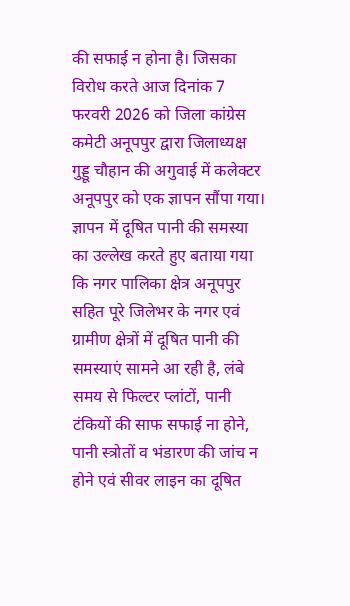की सफाई न होना है। जिसका विरोध करते आज दिनांक 7 फरवरी 2026 को जिला कांग्रेस कमेटी अनूपपुर द्वारा जिलाध्यक्ष गुड्डू चौहान की अगुवाई में कलेक्टर अनूपपुर को एक ज्ञापन सौंपा गया। ज्ञापन में दूषित पानी की समस्या का उल्लेख करते हुए बताया गया कि नगर पालिका क्षेत्र अनूपपुर सहित पूरे जिलेभर के नगर एवं ग्रामीण क्षेत्रों में दूषित पानी की समस्याएं सामने आ रही है, लंबे समय से फिल्टर प्लांटों, पानी टंकियों की साफ सफाई ना होने, पानी स्त्रोतों व भंडारण की जांच न होने एवं सीवर लाइन का दूषित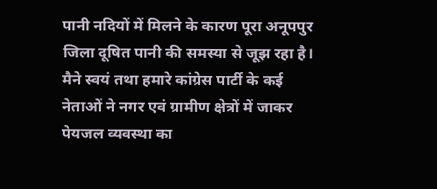पानी नदियों में मिलने के कारण पूरा अनूपपुर जिला दूषित पानी की समस्या से जूझ रहा है। मैने स्वयं तथा हमारे कांग्रेस पार्टी के कई नेताओं ने नगर एवं ग्रामीण क्षेत्रों में जाकर पेयजल व्यवस्था का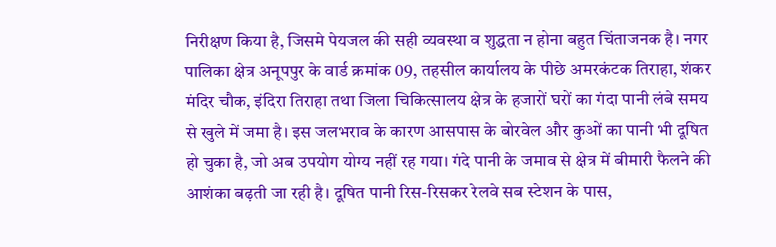निरीक्षण किया है, जिसमे पेयजल की सही व्यवस्था व शुद्धता न होना बहुत चिंताजनक है। नगर पालिका क्षेत्र अनूपपुर के वार्ड क्रमांक 09, तहसील कार्यालय के पीछे अमरकंटक तिराहा, शंकर मंदिर चौक, इंदिरा तिराहा तथा जिला चिकित्सालय क्षेत्र के हजारों घरों का गंदा पानी लंबे समय से खुले में जमा है। इस जलभराव के कारण आसपास के बोरवेल और कुओं का पानी भी दूषित हो चुका है, जो अब उपयोग योग्य नहीं रह गया। गंदे पानी के जमाव से क्षेत्र में बीमारी फैलने की आशंका बढ़ती जा रही है। दूषित पानी रिस-रिसकर रेलवे सब स्टेशन के पास,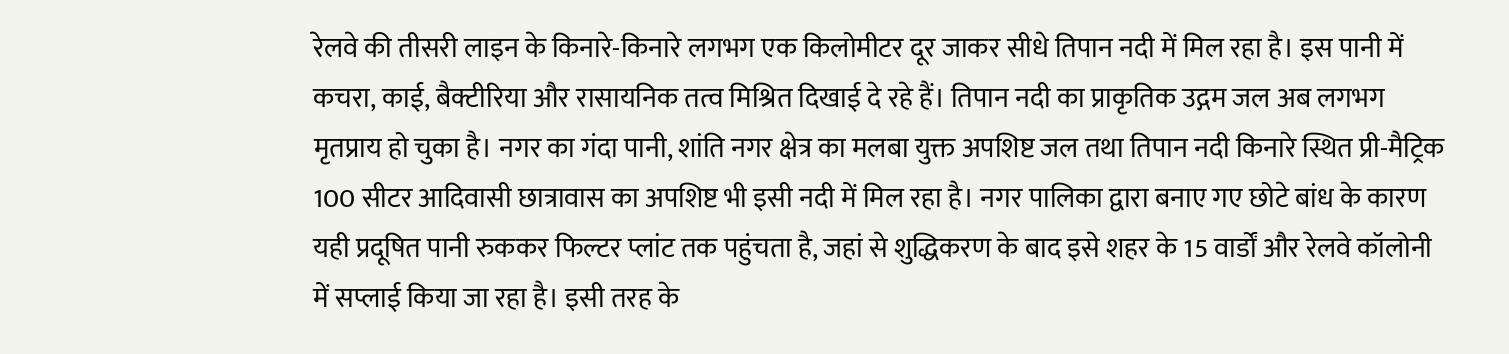रेलवे की तीसरी लाइन के किनारे-किनारे लगभग एक किलोमीटर दूर जाकर सीधे तिपान नदी में मिल रहा है। इस पानी में कचरा, काई, बैक्टीरिया और रासायनिक तत्व मिश्रित दिखाई दे रहे हैं। तिपान नदी का प्राकृतिक उद्गम जल अब लगभग मृतप्राय हो चुका है। नगर का गंदा पानी, शांति नगर क्षेत्र का मलबा युक्त अपशिष्ट जल तथा तिपान नदी किनारे स्थित प्री-मैट्रिक 100 सीटर आदिवासी छात्रावास का अपशिष्ट भी इसी नदी में मिल रहा है। नगर पालिका द्वारा बनाए गए छोटे बांध के कारण यही प्रदूषित पानी रुककर फिल्टर प्लांट तक पहुंचता है, जहां से शुद्धिकरण के बाद इसे शहर के 15 वार्डों और रेलवे कॉलोनी में सप्लाई किया जा रहा है। इसी तरह के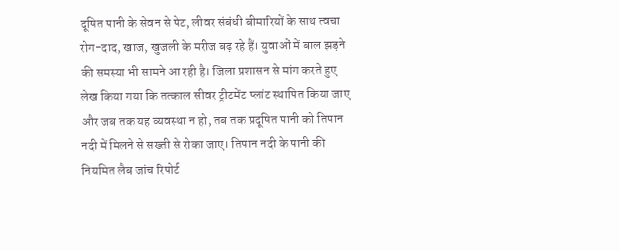दूषित पानी के सेवन से पेट, लीवर संबंधी बीमारियों के साथ त्वचा रोग-दाद, खाज, खुजली के मरीज बढ़ रहे हैं। युवाओं में बाल झड़ने की समस्या भी सामने आ रही है। जिला प्रशासन से मांग करते हुए लेख किया गया कि तत्काल सीवर ट्रीटमेंट प्लांट स्थापित किया जाए और जब तक यह व्यवस्था न हो, तब तक प्रदूषित पानी को तिपान नदी में मिलने से सख्ती से रोका जाए। तिपान नदी के पानी की नियमित लैब जांच रिपोर्ट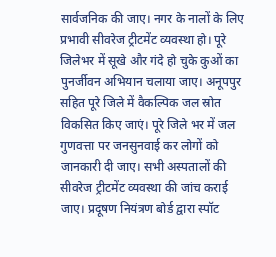सार्वजनिक की जाए। नगर के नालों के लिए प्रभावी सीवरेज ट्रीटमेंट व्यवस्था हो। पूरे जिलेभर में सूखे और गंदे हो चुके कुओं का पुनर्जीवन अभियान चलाया जाए। अनूपपुर सहित पूरे जिले में वैकल्पिक जल स्रोत विकसित किए जाएं। पूरे जिले भर में जल गुणवत्ता पर जनसुनवाई कर लोगों को जानकारी दी जाए। सभी अस्पतालों की सीवरेज ट्रीटमेंट व्यवस्था की जांच कराई जाए। प्रदूषण नियंत्रण बोर्ड द्वारा स्पॉट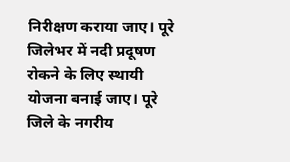निरीक्षण कराया जाए। पूरे जिलेभर में नदी प्रदूषण रोकने के लिए स्थायी योजना बनाई जाए। पूरे जिले के नगरीय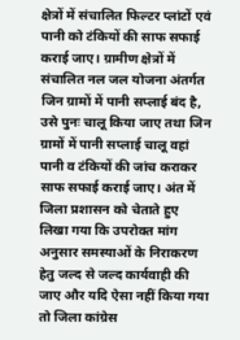क्षेत्रों में संचालित फिल्टर प्लांटों एवं पानी को टंकियों की साफ सफाई कराई जाए। ग्रामीण क्षेत्रों में संचालित नल जल योजना अंतर्गत जिन ग्रामों में पानी सप्लाई बंद है, उसे पुनः चालू किया जाए तथा जिन ग्रामों में पानी सप्लाई चालू वहां पानी व टंकियों की जांच कराकर साफ सफाई कराई जाए। अंत में जिला प्रशासन को चेताते हुए लिखा गया कि उपरोक्त मांग अनुसार समस्याओं के निराकरण हेतु जल्द से जल्द कार्यवाही की जाए और यदि ऐसा नहीं किया गया तो जिला कांग्रेस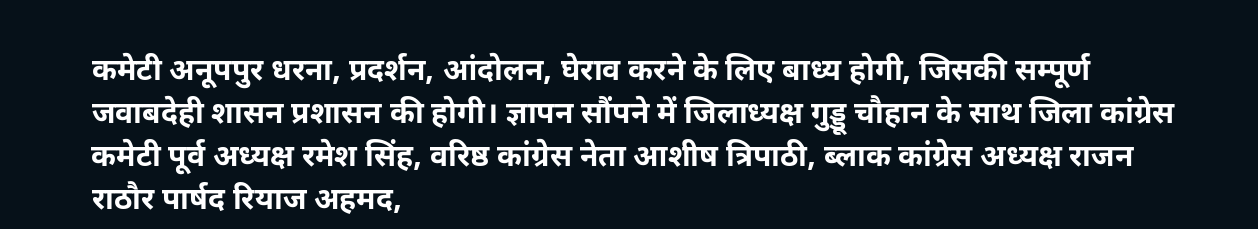कमेटी अनूपपुर धरना, प्रदर्शन, आंदोलन, घेराव करने के लिए बाध्य होगी, जिसकी सम्पूर्ण जवाबदेही शासन प्रशासन की होगी। ज्ञापन सौंपने में जिलाध्यक्ष गुड्डू चौहान के साथ जिला कांग्रेस कमेटी पूर्व अध्यक्ष रमेश सिंह, वरिष्ठ कांग्रेस नेता आशीष त्रिपाठी, ब्लाक कांग्रेस अध्यक्ष राजन राठौर पार्षद रियाज अहमद,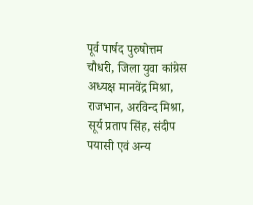पूर्व पार्षद पुरुषोत्तम चौधरी, जिला युवा कांग्रेस अध्यक्ष मानवेंद्र मिश्रा, राजभान, अरविन्द मिश्रा, सूर्य प्रताप सिंह, संदीप पयासी एवं अन्य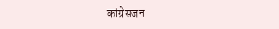कांग्रेसजन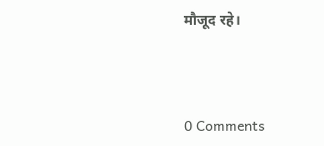मौजूद रहे।



0 Comments